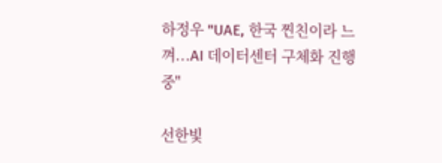하정우 "UAE, 한국 찐친이라 느껴...AI 데이터센터 구체화 진행 중"

선한빛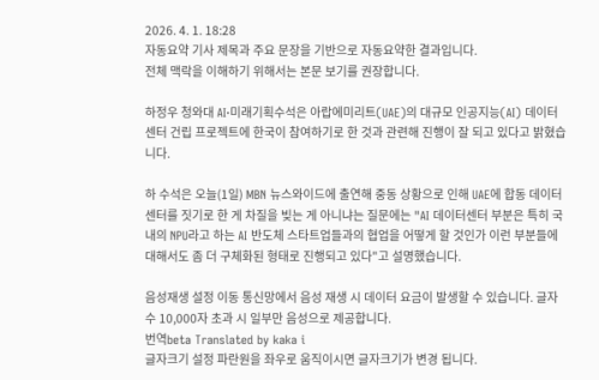2026. 4. 1. 18:28
자동요약 기사 제목과 주요 문장을 기반으로 자동요약한 결과입니다.
전체 맥락을 이해하기 위해서는 본문 보기를 권장합니다.

하정우 청와대 AI·미래기획수석은 아랍에미리트(UAE)의 대규모 인공지능(AI) 데이터센터 건립 프로젝트에 한국이 참여하기로 한 것과 관련해 진행이 잘 되고 있다고 밝혔습니다.

하 수석은 오늘(1일) MBN 뉴스와이드에 출연해 중동 상황으로 인해 UAE에 합동 데이터센터를 짓기로 한 게 차질을 빚는 게 아니냐는 질문에는 "AI 데이터센터 부분은 특히 국내의 NPU라고 하는 AI 반도체 스타트업들과의 협업을 어떻게 할 것인가 이런 부분들에 대해서도 좀 더 구체화된 형태로 진행되고 있다"고 설명했습니다.

음성재생 설정 이동 통신망에서 음성 재생 시 데이터 요금이 발생할 수 있습니다. 글자 수 10,000자 초과 시 일부만 음성으로 제공합니다.
번역beta Translated by kaka i
글자크기 설정 파란원을 좌우로 움직이시면 글자크기가 변경 됩니다.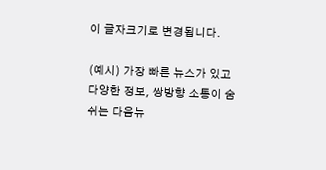이 글자크기로 변경됩니다.

(예시) 가장 빠른 뉴스가 있고 다양한 정보, 쌍방향 소통이 숨쉬는 다음뉴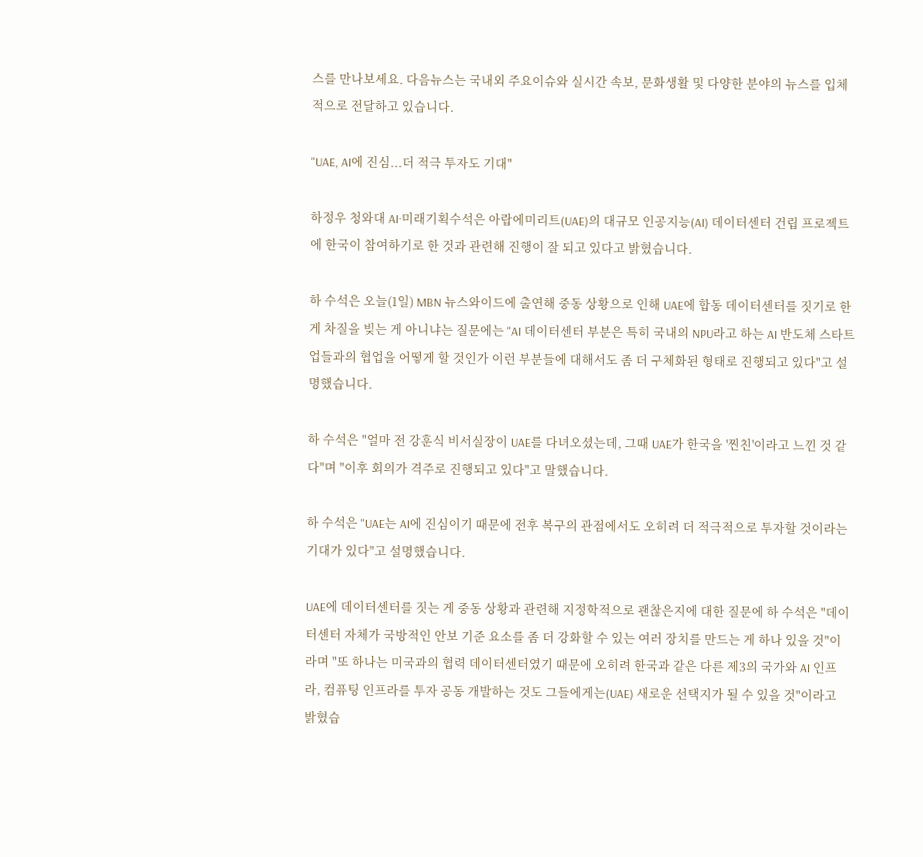스를 만나보세요. 다음뉴스는 국내외 주요이슈와 실시간 속보, 문화생활 및 다양한 분야의 뉴스를 입체적으로 전달하고 있습니다.

"UAE, AI에 진심...더 적극 투자도 기대"

하정우 청와대 AI·미래기획수석은 아랍에미리트(UAE)의 대규모 인공지능(AI) 데이터센터 건립 프로젝트에 한국이 참여하기로 한 것과 관련해 진행이 잘 되고 있다고 밝혔습니다.

하 수석은 오늘(1일) MBN 뉴스와이드에 출연해 중동 상황으로 인해 UAE에 합동 데이터센터를 짓기로 한 게 차질을 빚는 게 아니냐는 질문에는 "AI 데이터센터 부분은 특히 국내의 NPU라고 하는 AI 반도체 스타트업들과의 협업을 어떻게 할 것인가 이런 부분들에 대해서도 좀 더 구체화된 형태로 진행되고 있다"고 설명했습니다.

하 수석은 "얼마 전 강훈식 비서실장이 UAE를 다녀오셨는데, 그때 UAE가 한국을 '찐친'이라고 느낀 것 같다"며 "이후 회의가 격주로 진행되고 있다"고 말했습니다.

하 수석은 "UAE는 AI에 진심이기 때문에 전후 복구의 관점에서도 오히려 더 적극적으로 투자할 것이라는 기대가 있다"고 설명했습니다.

UAE에 데이터센터를 짓는 게 중동 상황과 관련해 지정학적으로 괜찮은지에 대한 질문에 하 수석은 "데이터센터 자체가 국방적인 안보 기준 요소를 좀 더 강화할 수 있는 여러 장치를 만드는 게 하나 있을 것"이라며 "또 하나는 미국과의 협력 데이터센터였기 때문에 오히려 한국과 같은 다른 제3의 국가와 AI 인프라, 컴퓨팅 인프라를 투자 공동 개발하는 것도 그들에게는(UAE) 새로운 선택지가 될 수 있을 것"이라고 밝혔습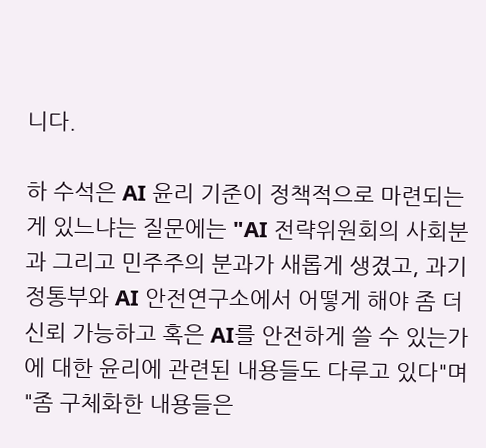니다.

하 수석은 AI 윤리 기준이 정책적으로 마련되는 게 있느냐는 질문에는 "AI 전략위원회의 사회분과 그리고 민주주의 분과가 새롭게 생겼고, 과기정통부와 AI 안전연구소에서 어떻게 해야 좀 더 신뢰 가능하고 혹은 AI를 안전하게 쓸 수 있는가에 대한 윤리에 관련된 내용들도 다루고 있다"며 "좀 구체화한 내용들은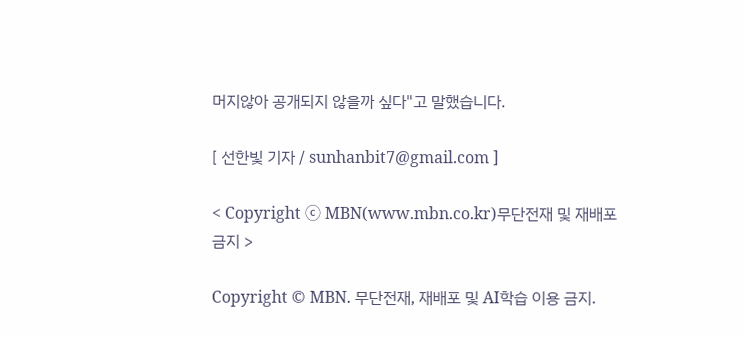머지않아 공개되지 않을까 싶다"고 말했습니다.

[ 선한빛 기자 / sunhanbit7@gmail.com ]

< Copyright ⓒ MBN(www.mbn.co.kr)무단전재 및 재배포 금지 >

Copyright © MBN. 무단전재, 재배포 및 AI학습 이용 금지.